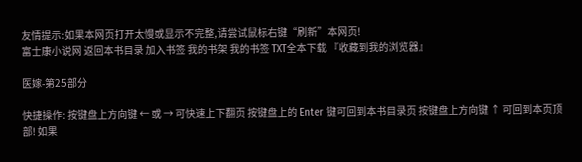友情提示:如果本网页打开太慢或显示不完整,请尝试鼠标右键“刷新”本网页!
富士康小说网 返回本书目录 加入书签 我的书架 我的书签 TXT全本下载 『收藏到我的浏览器』

医嫁-第25部分

快捷操作: 按键盘上方向键 ← 或 → 可快速上下翻页 按键盘上的 Enter 键可回到本书目录页 按键盘上方向键 ↑ 可回到本页顶部! 如果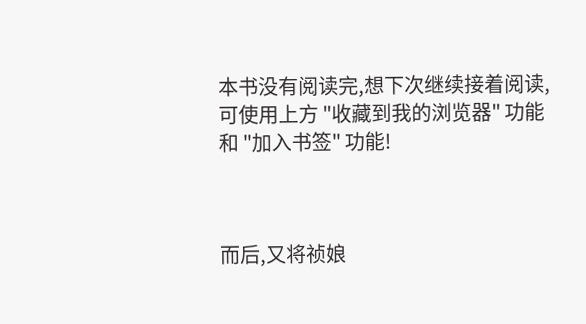本书没有阅读完,想下次继续接着阅读,可使用上方 "收藏到我的浏览器" 功能 和 "加入书签" 功能!



而后,又将祯娘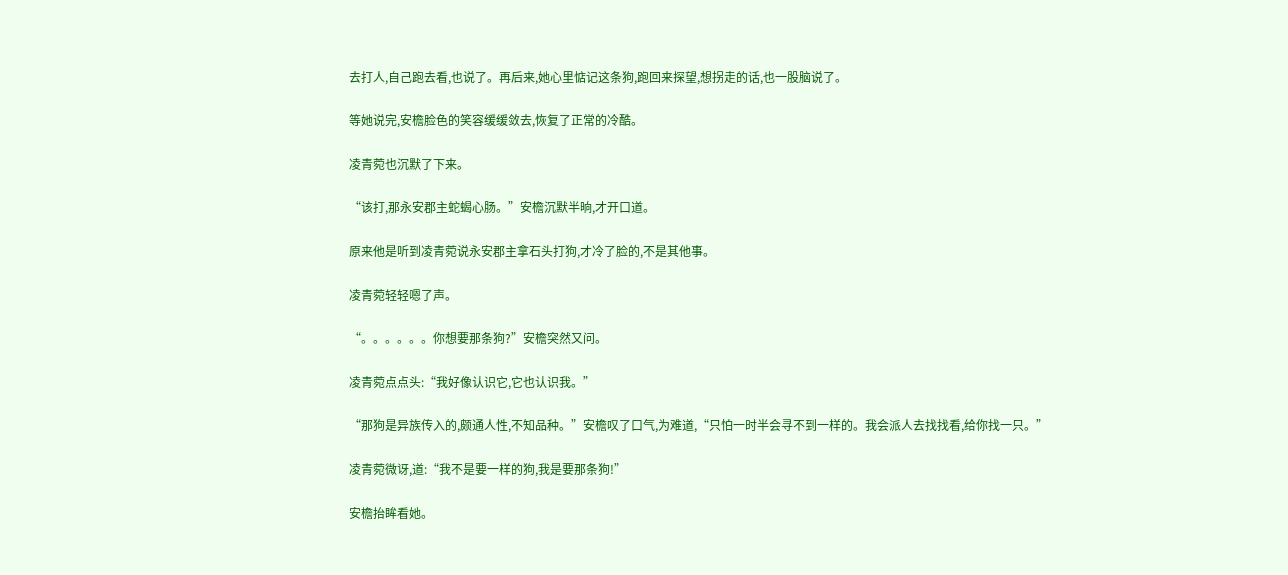去打人,自己跑去看,也说了。再后来,她心里惦记这条狗,跑回来探望,想拐走的话,也一股脑说了。

等她说完,安檐脸色的笑容缓缓敛去,恢复了正常的冷酷。

凌青菀也沉默了下来。

“该打,那永安郡主蛇蝎心肠。”安檐沉默半晌,才开口道。

原来他是听到凌青菀说永安郡主拿石头打狗,才冷了脸的,不是其他事。

凌青菀轻轻嗯了声。

“。。。。。。你想要那条狗?”安檐突然又问。

凌青菀点点头:“我好像认识它,它也认识我。”

“那狗是异族传入的,颇通人性,不知品种。”安檐叹了口气,为难道,“只怕一时半会寻不到一样的。我会派人去找找看,给你找一只。”

凌青菀微讶,道:“我不是要一样的狗,我是要那条狗!”

安檐抬眸看她。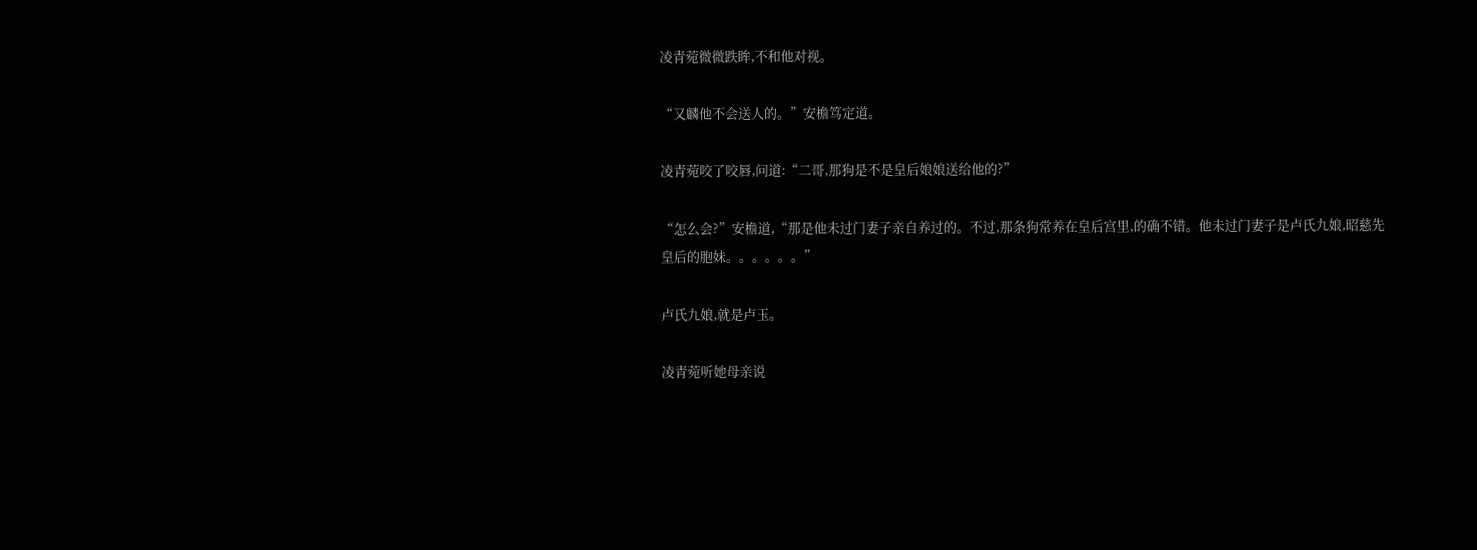凌青菀微微跌眸,不和他对视。

“又麟他不会送人的。”安檐笃定道。

凌青菀咬了咬唇,问道:“二哥,那狗是不是皇后娘娘送给他的?”

“怎么会?”安檐道,“那是他未过门妻子亲自养过的。不过,那条狗常养在皇后宫里,的确不错。他未过门妻子是卢氏九娘,昭慈先皇后的胞妹。。。。。。”

卢氏九娘,就是卢玉。

凌青菀听她母亲说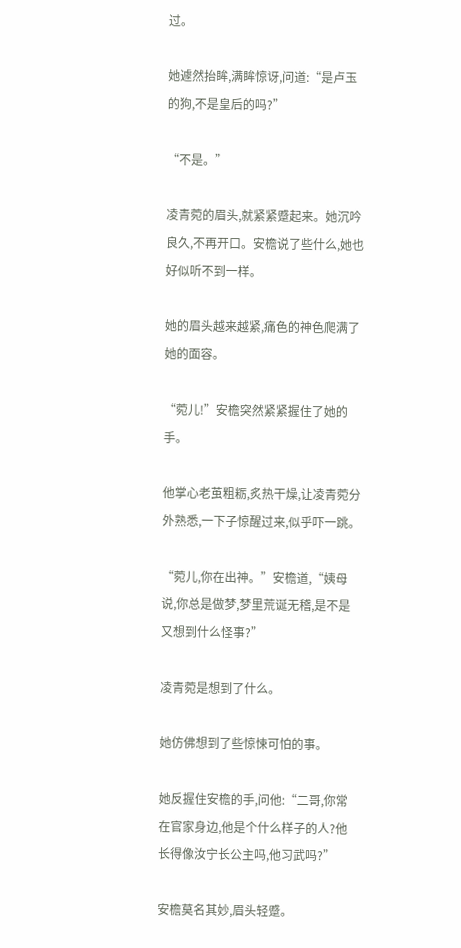过。

她遽然抬眸,满眸惊讶,问道:“是卢玉的狗,不是皇后的吗?”

“不是。”

凌青菀的眉头,就紧紧蹙起来。她沉吟良久,不再开口。安檐说了些什么,她也好似听不到一样。

她的眉头越来越紧,痛色的神色爬满了她的面容。

“菀儿!”安檐突然紧紧握住了她的手。

他掌心老茧粗粝,炙热干燥,让凌青菀分外熟悉,一下子惊醒过来,似乎吓一跳。

“菀儿,你在出神。”安檐道,“姨母说,你总是做梦,梦里荒诞无稽,是不是又想到什么怪事?”

凌青菀是想到了什么。

她仿佛想到了些惊悚可怕的事。

她反握住安檐的手,问他:“二哥,你常在官家身边,他是个什么样子的人?他长得像汝宁长公主吗,他习武吗?”

安檐莫名其妙,眉头轻蹙。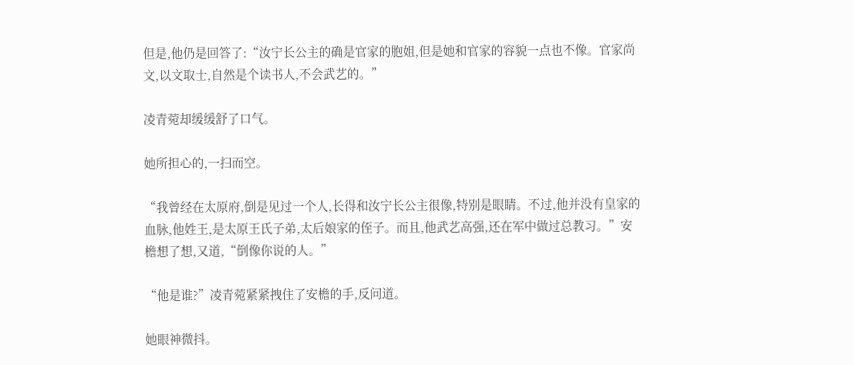但是,他仍是回答了:“汝宁长公主的确是官家的胞姐,但是她和官家的容貌一点也不像。官家尚文,以文取士,自然是个读书人,不会武艺的。”

凌青菀却缓缓舒了口气。

她所担心的,一扫而空。

“我曾经在太原府,倒是见过一个人,长得和汝宁长公主很像,特别是眼睛。不过,他并没有皇家的血脉,他姓王,是太原王氏子弟,太后娘家的侄子。而且,他武艺高强,还在军中做过总教习。”安檐想了想,又道,“倒像你说的人。”

“他是谁?”凌青菀紧紧拽住了安檐的手,反问道。

她眼神微抖。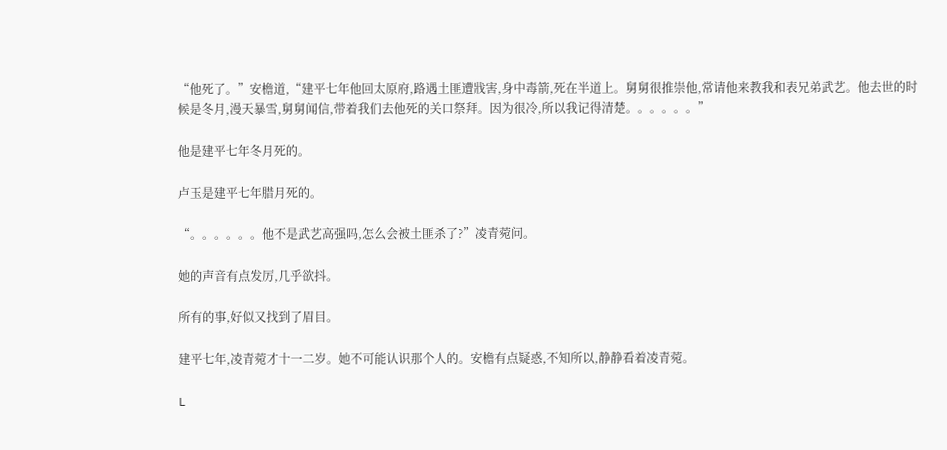“他死了。”安檐道,“建平七年他回太原府,路遇土匪遭戕害,身中毒箭,死在半道上。舅舅很推崇他,常请他来教我和表兄弟武艺。他去世的时候是冬月,漫天暴雪,舅舅闻信,带着我们去他死的关口祭拜。因为很冷,所以我记得清楚。。。。。。”

他是建平七年冬月死的。

卢玉是建平七年腊月死的。

“。。。。。。他不是武艺高强吗,怎么会被土匪杀了?”凌青菀问。

她的声音有点发厉,几乎欲抖。

所有的事,好似又找到了眉目。

建平七年,凌青菀才十一二岁。她不可能认识那个人的。安檐有点疑惑,不知所以,静静看着凌青菀。

L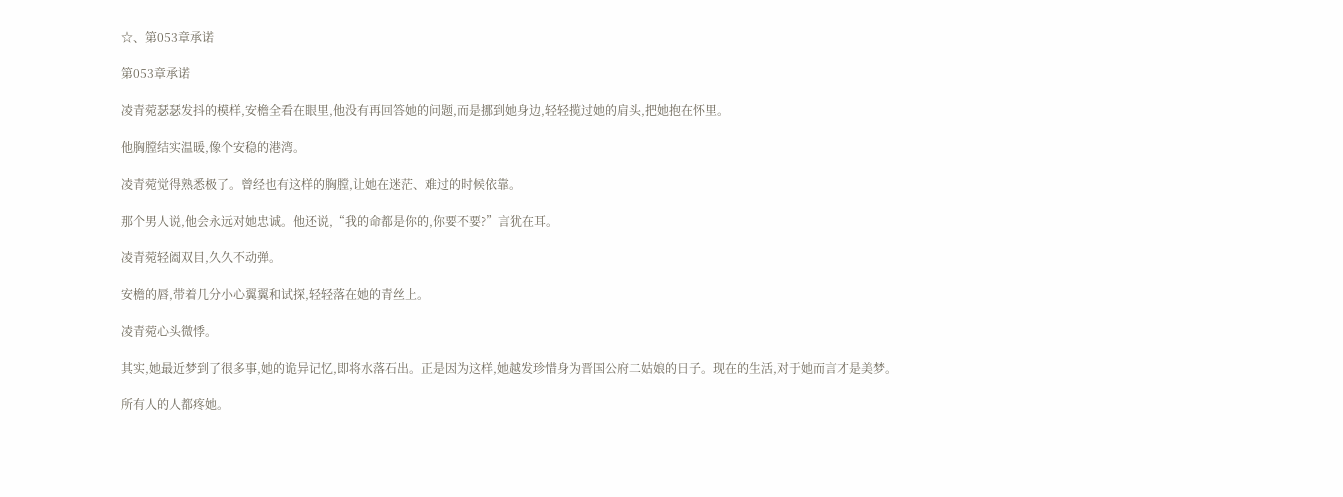☆、第053章承诺

第053章承诺

凌青菀瑟瑟发抖的模样,安檐全看在眼里,他没有再回答她的问题,而是挪到她身边,轻轻揽过她的肩头,把她抱在怀里。

他胸膛结实温暖,像个安稳的港湾。

凌青菀觉得熟悉极了。曾经也有这样的胸膛,让她在迷茫、难过的时候依靠。

那个男人说,他会永远对她忠诚。他还说,“我的命都是你的,你要不要?”言犹在耳。

凌青菀轻阖双目,久久不动弹。

安檐的唇,带着几分小心翼翼和试探,轻轻落在她的青丝上。

凌青菀心头微悸。

其实,她最近梦到了很多事,她的诡异记忆,即将水落石出。正是因为这样,她越发珍惜身为晋国公府二姑娘的日子。现在的生活,对于她而言才是美梦。

所有人的人都疼她。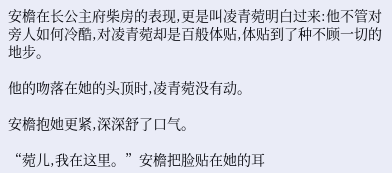安檐在长公主府柴房的表现,更是叫凌青菀明白过来:他不管对旁人如何冷酷,对凌青菀却是百般体贴,体贴到了种不顾一切的地步。

他的吻落在她的头顶时,凌青菀没有动。

安檐抱她更紧,深深舒了口气。

“菀儿,我在这里。”安檐把脸贴在她的耳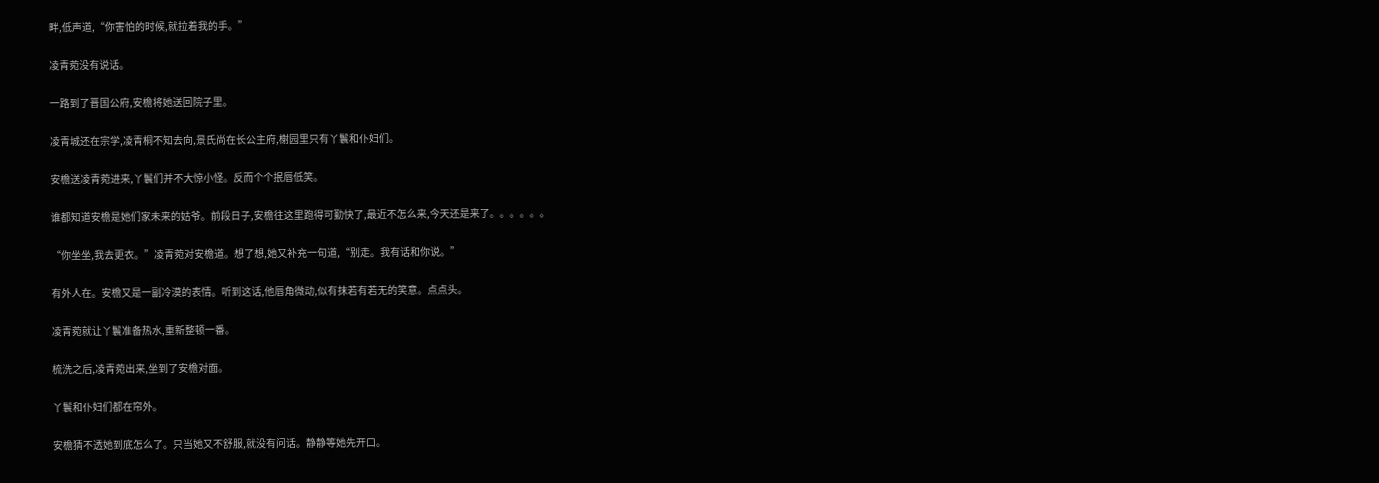畔,低声道,“你害怕的时候,就拉着我的手。”

凌青菀没有说话。

一路到了晋国公府,安檐将她送回院子里。

凌青城还在宗学,凌青桐不知去向,景氏尚在长公主府,榭园里只有丫鬟和仆妇们。

安檐送凌青菀进来,丫鬟们并不大惊小怪。反而个个抿唇低笑。

谁都知道安檐是她们家未来的姑爷。前段日子,安檐往这里跑得可勤快了,最近不怎么来,今天还是来了。。。。。。

“你坐坐,我去更衣。”凌青菀对安檐道。想了想,她又补充一句道,“别走。我有话和你说。”

有外人在。安檐又是一副冷漠的表情。听到这话,他唇角微动,似有抹若有若无的笑意。点点头。

凌青菀就让丫鬟准备热水,重新整顿一番。

梳洗之后,凌青菀出来,坐到了安檐对面。

丫鬟和仆妇们都在帘外。

安檐猜不透她到底怎么了。只当她又不舒服,就没有问话。静静等她先开口。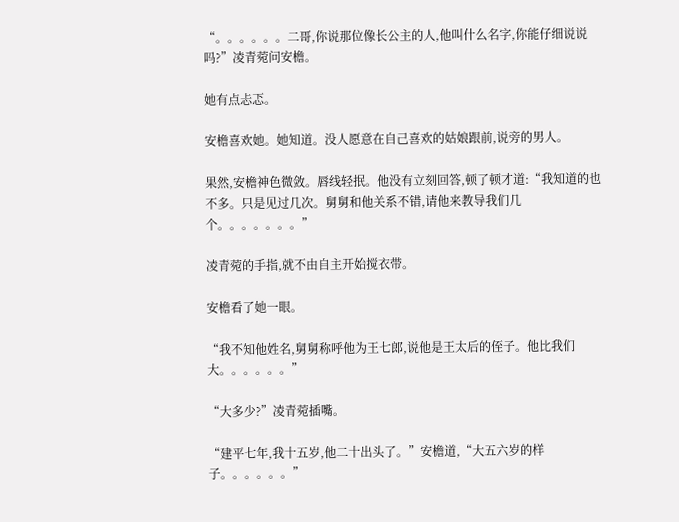“。。。。。。二哥,你说那位像长公主的人,他叫什么名字,你能仔细说说吗?”凌青菀问安檐。

她有点忐忑。

安檐喜欢她。她知道。没人愿意在自己喜欢的姑娘跟前,说旁的男人。

果然,安檐神色微敛。唇线轻抿。他没有立刻回答,顿了顿才道:“我知道的也不多。只是见过几次。舅舅和他关系不错,请他来教导我们几个。。。。。。。”

凌青菀的手指,就不由自主开始搅衣带。

安檐看了她一眼。

“我不知他姓名,舅舅称呼他为王七郎,说他是王太后的侄子。他比我们大。。。。。。”

“大多少?”凌青菀插嘴。

“建平七年,我十五岁,他二十出头了。”安檐道,“大五六岁的样子。。。。。。”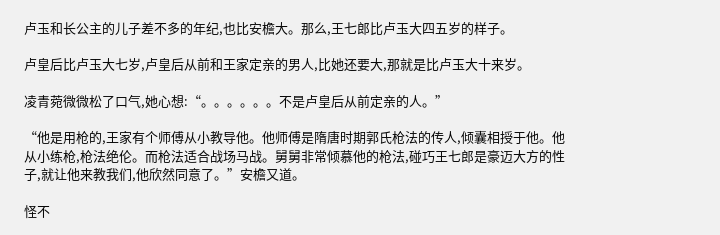卢玉和长公主的儿子差不多的年纪,也比安檐大。那么,王七郎比卢玉大四五岁的样子。

卢皇后比卢玉大七岁,卢皇后从前和王家定亲的男人,比她还要大,那就是比卢玉大十来岁。

凌青菀微微松了口气,她心想:“。。。。。。不是卢皇后从前定亲的人。”

“他是用枪的,王家有个师傅从小教导他。他师傅是隋唐时期郭氏枪法的传人,倾囊相授于他。他从小练枪,枪法绝伦。而枪法适合战场马战。舅舅非常倾慕他的枪法,碰巧王七郎是豪迈大方的性子,就让他来教我们,他欣然同意了。”安檐又道。

怪不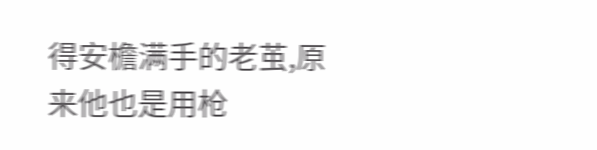得安檐满手的老茧,原来他也是用枪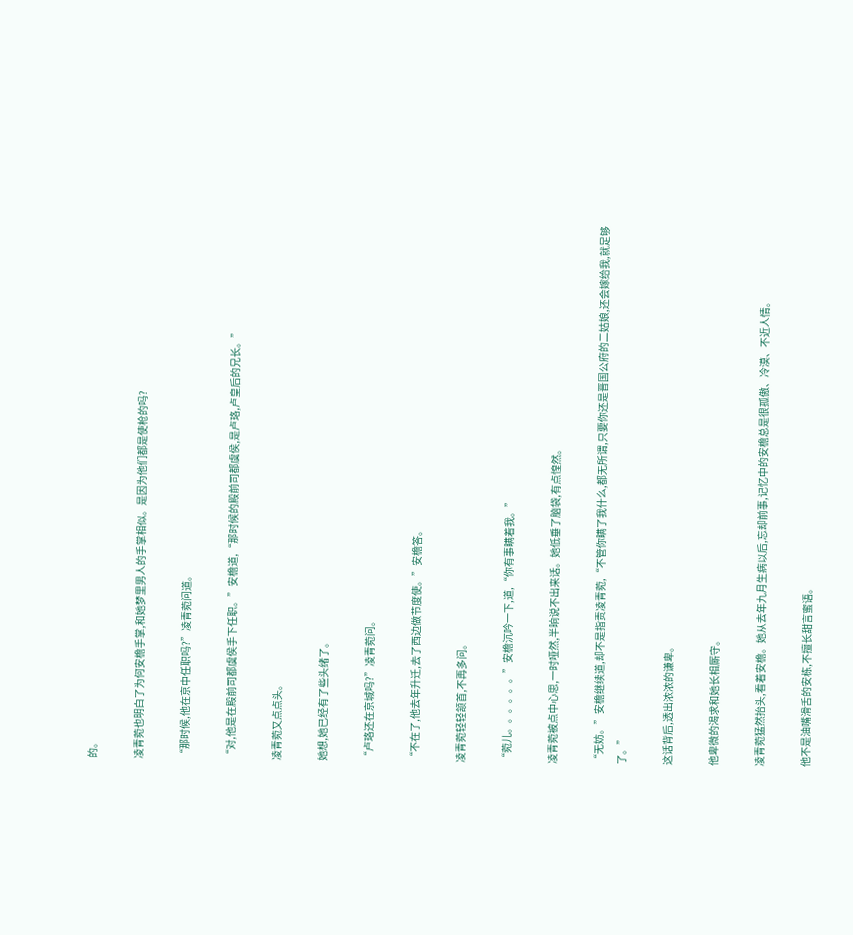的。

凌青菀也明白了为何安檐手掌,和她梦里男人的手掌相似。是因为他们都是使枪的吗?

“那时候,他在京中任职吗?”凌青菀问道。

“对,他是在殿前司都虞侯手下任职。”安檐道,“那时候的殿前司都虞侯,是卢珞,卢皇后的兄长。”

凌青菀又点点头。

她想,她已经有了些头绪了。

“卢珞还在京城吗?”凌青菀问。

“不在了,他去年升迁,去了西边做节度使。”安檐答。

凌青菀轻轻颔首,不再多问。

“菀儿。。。。。。”安檐沉吟一下,道,“你有事瞒着我。”

凌青菀被点中心思,一时哑然,半晌说不出来话。她低垂了脑袋,有点惶然。

“无妨。”安檐继续道,却不是指责凌青菀,“不管你瞒了我什么,都无所谓,只要你还是晋国公府的二姑娘,还会嫁给我,就足够了。”

这话背后,透出浓浓的谦卑。

他卑微的渴求和她长相厮守。

凌青菀猛然抬头,看着安檐。她从去年九月生病以后,忘却前事,记忆中的安檐总是很孤傲、冷漠、不近人情。

他不是油嘴滑舌的安栋,不擅长甜言蜜语。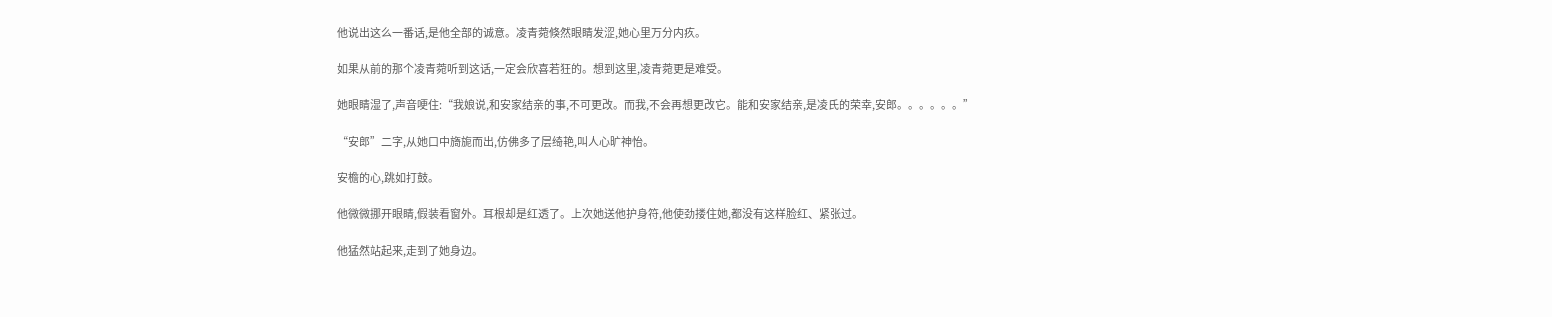他说出这么一番话,是他全部的诚意。凌青菀倏然眼睛发涩,她心里万分内疚。

如果从前的那个凌青菀听到这话,一定会欣喜若狂的。想到这里,凌青菀更是难受。

她眼睛湿了,声音哽住:“我娘说,和安家结亲的事,不可更改。而我,不会再想更改它。能和安家结亲,是凌氏的荣幸,安郎。。。。。。”

“安郎”二字,从她口中旖旎而出,仿佛多了层绮艳,叫人心旷神怡。

安檐的心,跳如打鼓。

他微微挪开眼睛,假装看窗外。耳根却是红透了。上次她送他护身符,他使劲搂住她,都没有这样脸红、紧张过。

他猛然站起来,走到了她身边。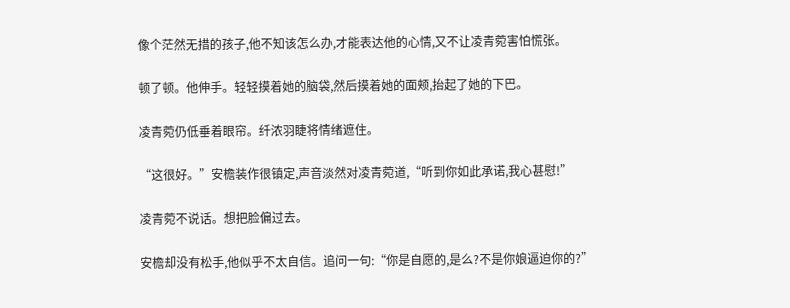像个茫然无措的孩子,他不知该怎么办,才能表达他的心情,又不让凌青菀害怕慌张。

顿了顿。他伸手。轻轻摸着她的脑袋,然后摸着她的面颊,抬起了她的下巴。

凌青菀仍低垂着眼帘。纤浓羽睫将情绪遮住。

“这很好。”安檐装作很镇定,声音淡然对凌青菀道,“听到你如此承诺,我心甚慰!”

凌青菀不说话。想把脸偏过去。

安檐却没有松手,他似乎不太自信。追问一句:“你是自愿的,是么?不是你娘逼迫你的?”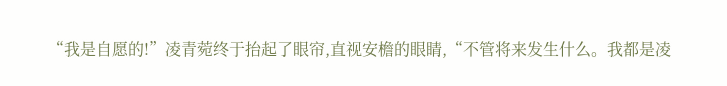“我是自愿的!”凌青菀终于抬起了眼帘,直视安檐的眼睛,“不管将来发生什么。我都是凌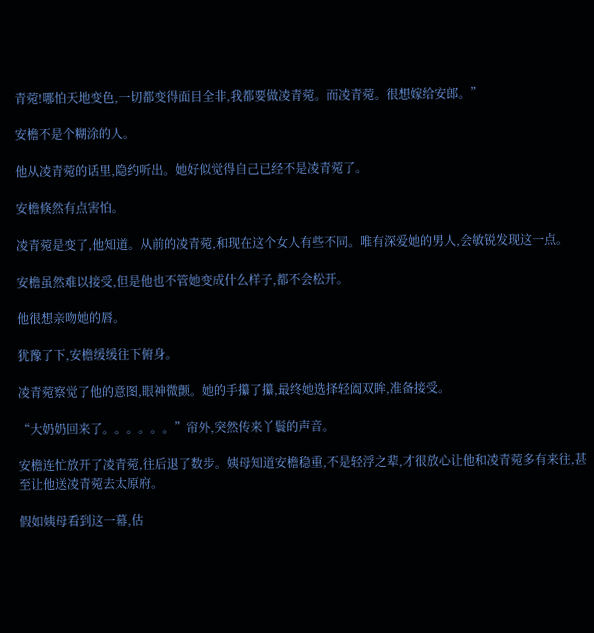青菀!哪怕天地变色,一切都变得面目全非,我都要做凌青菀。而凌青菀。很想嫁给安郎。”

安檐不是个糊涂的人。

他从凌青菀的话里,隐约听出。她好似觉得自己已经不是凌青菀了。

安檐倏然有点害怕。

凌青菀是变了,他知道。从前的凌青菀,和现在这个女人有些不同。唯有深爱她的男人,会敏锐发现这一点。

安檐虽然难以接受,但是他也不管她变成什么样子,都不会松开。

他很想亲吻她的唇。

犹豫了下,安檐缓缓往下俯身。

凌青菀察觉了他的意图,眼神微颤。她的手攥了攥,最终她选择轻阖双眸,准备接受。

“大奶奶回来了。。。。。。”帘外,突然传来丫鬟的声音。

安檐连忙放开了凌青菀,往后退了数步。姨母知道安檐稳重,不是轻浮之辈,才很放心让他和凌青菀多有来往,甚至让他送凌青菀去太原府。

假如姨母看到这一幕,估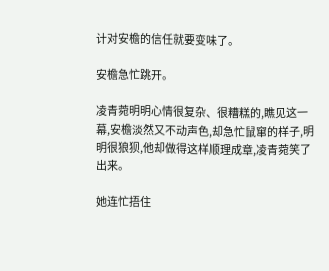计对安檐的信任就要变味了。

安檐急忙跳开。

凌青菀明明心情很复杂、很糟糕的,瞧见这一幕,安檐淡然又不动声色,却急忙鼠窜的样子,明明很狼狈,他却做得这样顺理成章,凌青菀笑了出来。

她连忙捂住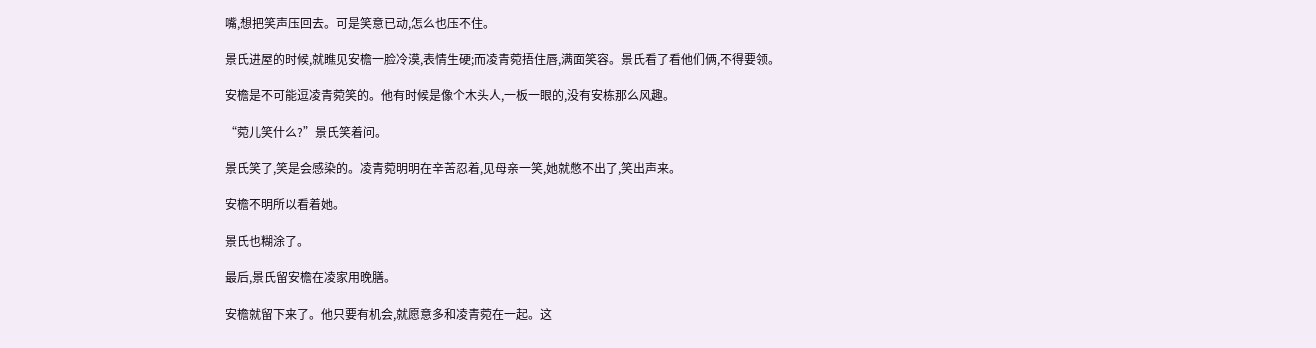嘴,想把笑声压回去。可是笑意已动,怎么也压不住。

景氏进屋的时候,就瞧见安檐一脸冷漠,表情生硬;而凌青菀捂住唇,满面笑容。景氏看了看他们俩,不得要领。

安檐是不可能逗凌青菀笑的。他有时候是像个木头人,一板一眼的,没有安栋那么风趣。

“菀儿笑什么?”景氏笑着问。

景氏笑了,笑是会感染的。凌青菀明明在辛苦忍着,见母亲一笑,她就憋不出了,笑出声来。

安檐不明所以看着她。

景氏也糊涂了。

最后,景氏留安檐在凌家用晚膳。

安檐就留下来了。他只要有机会,就愿意多和凌青菀在一起。这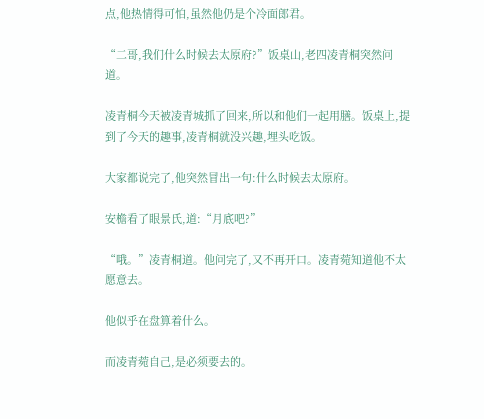点,他热情得可怕,虽然他仍是个冷面郎君。

“二哥,我们什么时候去太原府?”饭桌山,老四凌青桐突然问道。

凌青桐今天被凌青城抓了回来,所以和他们一起用膳。饭桌上,提到了今天的趣事,凌青桐就没兴趣,埋头吃饭。

大家都说完了,他突然冒出一句:什么时候去太原府。

安檐看了眼景氏,道:“月底吧?”

“哦。”凌青桐道。他问完了,又不再开口。凌青菀知道他不太愿意去。

他似乎在盘算着什么。

而凌青菀自己,是必须要去的。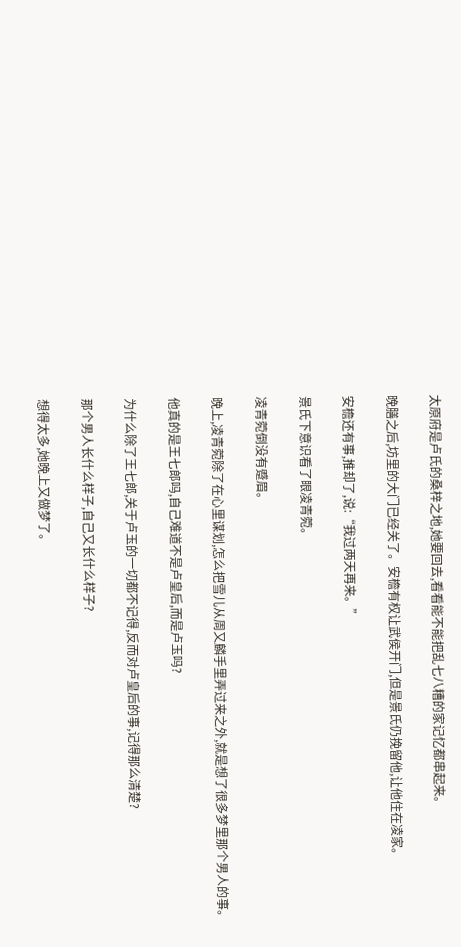太原府是卢氏的桑梓之地,她要回去,看看能不能把乱七八糟的家记忆都串起来。

晚膳之后,坊里的大门已经关了。安檐有权让武侯开门,但是景氏仍挽留他,让他住在凌家。

安檐还有事,推却了,说:“我过两天再来。”

景氏下意识看了眼凌青菀。

凌青菀倒没有蹙眉。

晚上,凌青菀除了在心里谋划,怎么把雪儿从周又麟手里弄过来之外,就是想了很多梦里那个男人的事。

他真的是王七郎吗,自己难道不是卢皇后,而是卢玉吗?

为什么除了王七郎,关于卢玉的一切都不记得,反而对卢皇后的事,记得那么清楚?

那个男人长什么样子,自己又长什么样子?

想得太多,她晚上又做梦了。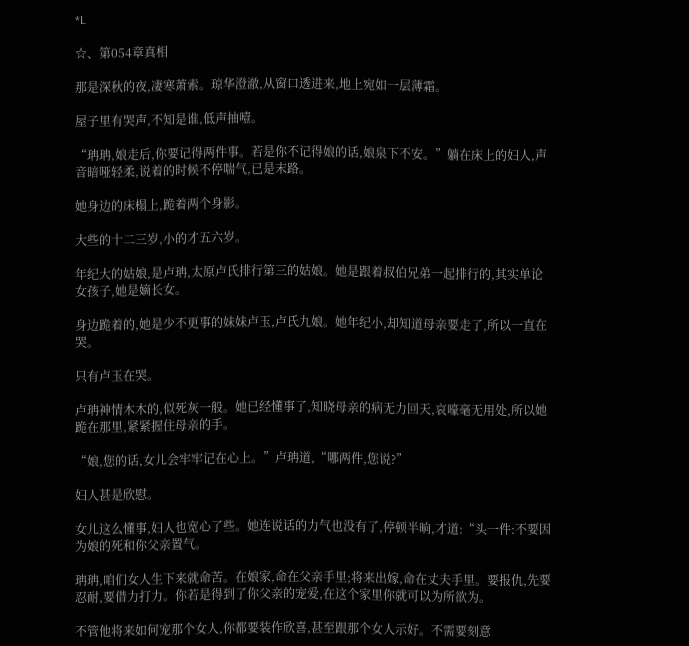*L

☆、第054章真相

那是深秋的夜,凄寒萧索。琼华澄澈,从窗口透进来,地上宛如一层薄霜。

屋子里有哭声,不知是谁,低声抽噎。

“珃珃,娘走后,你要记得两件事。若是你不记得娘的话,娘泉下不安。”躺在床上的妇人,声音暗哑轻柔,说着的时候不停喘气,已是末路。

她身边的床榻上,跪着两个身影。

大些的十二三岁,小的才五六岁。

年纪大的姑娘,是卢珃,太原卢氏排行第三的姑娘。她是跟着叔伯兄弟一起排行的,其实单论女孩子,她是嫡长女。

身边跪着的,她是少不更事的妹妹卢玉,卢氏九娘。她年纪小,却知道母亲要走了,所以一直在哭。

只有卢玉在哭。

卢珃神情木木的,似死灰一般。她已经懂事了,知晓母亲的病无力回天,哀嚎毫无用处,所以她跪在那里,紧紧握住母亲的手。

“娘,您的话,女儿会牢牢记在心上。”卢珃道,“哪两件,您说?”

妇人甚是欣慰。

女儿这么懂事,妇人也宽心了些。她连说话的力气也没有了,停顿半晌,才道:“头一件:不要因为娘的死和你父亲置气。

珃珃,咱们女人生下来就命苦。在娘家,命在父亲手里;将来出嫁,命在丈夫手里。要报仇,先要忍耐,要借力打力。你若是得到了你父亲的宠爱,在这个家里你就可以为所欲为。

不管他将来如何宠那个女人,你都要装作欣喜,甚至跟那个女人示好。不需要刻意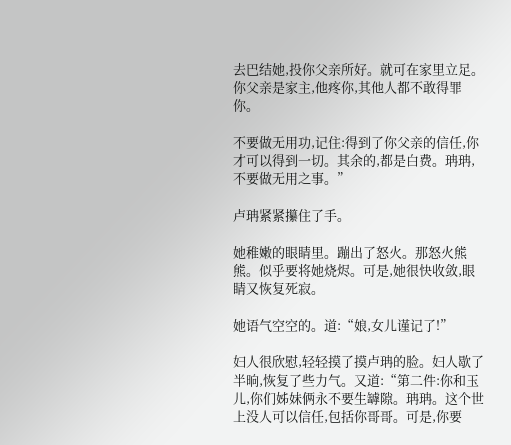去巴结她,投你父亲所好。就可在家里立足。你父亲是家主,他疼你,其他人都不敢得罪你。

不要做无用功,记住:得到了你父亲的信任,你才可以得到一切。其余的,都是白费。珃珃,不要做无用之事。”

卢珃紧紧攥住了手。

她稚嫩的眼睛里。蹦出了怒火。那怒火熊熊。似乎要将她烧烬。可是,她很快收敛,眼睛又恢复死寂。

她语气空空的。道:“娘,女儿谨记了!”

妇人很欣慰,轻轻摸了摸卢珃的脸。妇人歇了半晌,恢复了些力气。又道:“第二件:你和玉儿,你们姊妹俩永不要生罅隙。珃珃。这个世上没人可以信任,包括你哥哥。可是,你要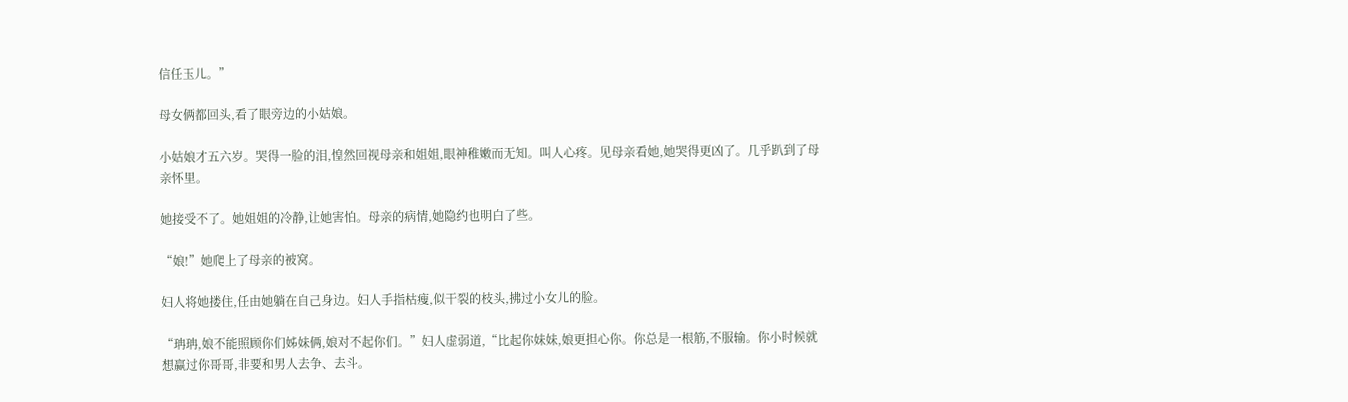信任玉儿。”

母女俩都回头,看了眼旁边的小姑娘。

小姑娘才五六岁。哭得一脸的泪,惶然回视母亲和姐姐,眼神稚嫩而无知。叫人心疼。见母亲看她,她哭得更凶了。几乎趴到了母亲怀里。

她接受不了。她姐姐的冷静,让她害怕。母亲的病情,她隐约也明白了些。

“娘!”她爬上了母亲的被窝。

妇人将她搂住,任由她躺在自己身边。妇人手指枯瘦,似干裂的枝头,拂过小女儿的脸。

“珃珃,娘不能照顾你们姊妹俩,娘对不起你们。”妇人虚弱道,“比起你妹妹,娘更担心你。你总是一根筋,不服输。你小时候就想赢过你哥哥,非要和男人去争、去斗。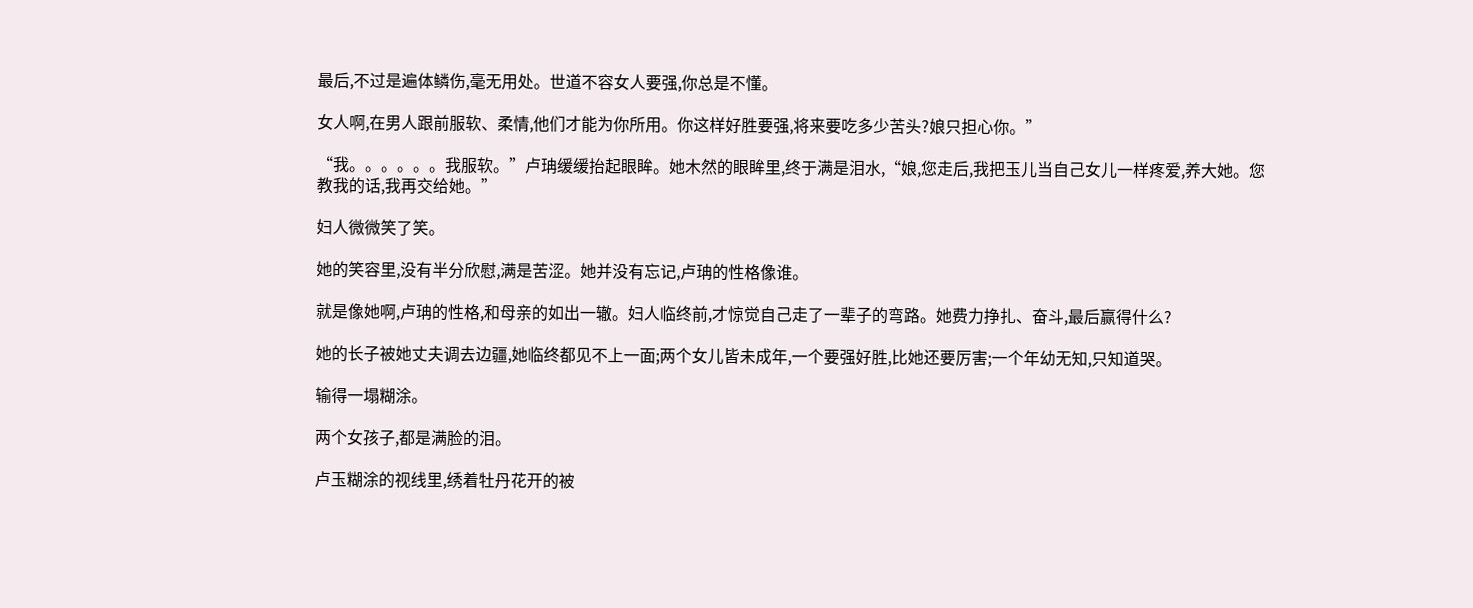最后,不过是遍体鳞伤,毫无用处。世道不容女人要强,你总是不懂。

女人啊,在男人跟前服软、柔情,他们才能为你所用。你这样好胜要强,将来要吃多少苦头?娘只担心你。”

“我。。。。。。我服软。”卢珃缓缓抬起眼眸。她木然的眼眸里,终于满是泪水,“娘,您走后,我把玉儿当自己女儿一样疼爱,养大她。您教我的话,我再交给她。”

妇人微微笑了笑。

她的笑容里,没有半分欣慰,满是苦涩。她并没有忘记,卢珃的性格像谁。

就是像她啊,卢珃的性格,和母亲的如出一辙。妇人临终前,才惊觉自己走了一辈子的弯路。她费力挣扎、奋斗,最后赢得什么?

她的长子被她丈夫调去边疆,她临终都见不上一面;两个女儿皆未成年,一个要强好胜,比她还要厉害;一个年幼无知,只知道哭。

输得一塌糊涂。

两个女孩子,都是满脸的泪。

卢玉糊涂的视线里,绣着牡丹花开的被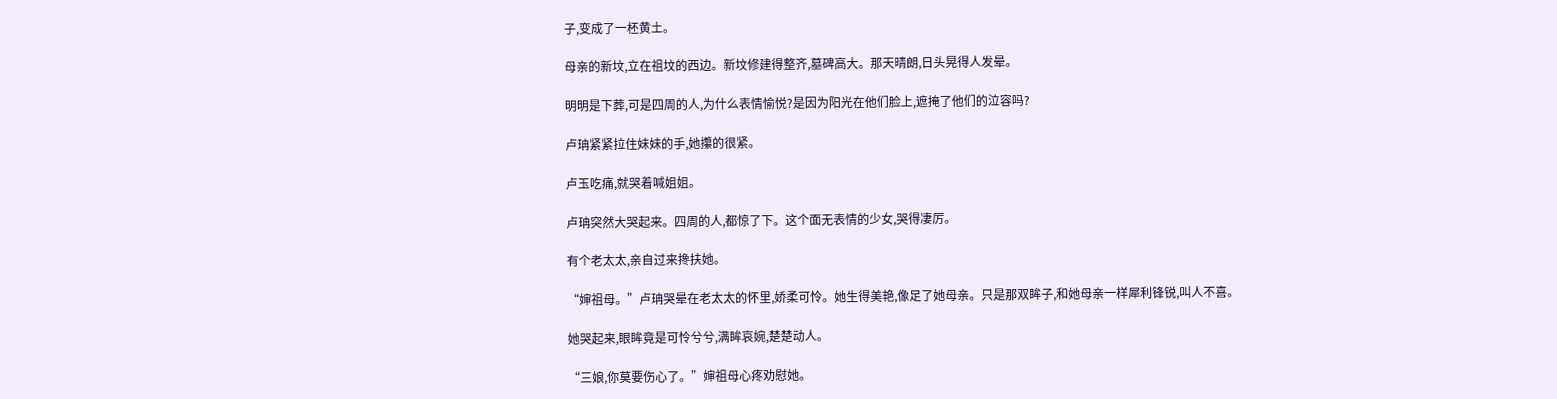子,变成了一柸黄土。

母亲的新坟,立在祖坟的西边。新坟修建得整齐,墓碑高大。那天晴朗,日头晃得人发晕。

明明是下葬,可是四周的人,为什么表情愉悦?是因为阳光在他们脸上,遮掩了他们的泣容吗?

卢珃紧紧拉住妹妹的手,她攥的很紧。

卢玉吃痛,就哭着喊姐姐。

卢珃突然大哭起来。四周的人,都惊了下。这个面无表情的少女,哭得凄厉。

有个老太太,亲自过来搀扶她。

“婶祖母。”卢珃哭晕在老太太的怀里,娇柔可怜。她生得美艳,像足了她母亲。只是那双眸子,和她母亲一样犀利锋锐,叫人不喜。

她哭起来,眼眸竟是可怜兮兮,满眸哀婉,楚楚动人。

“三娘,你莫要伤心了。”婶祖母心疼劝慰她。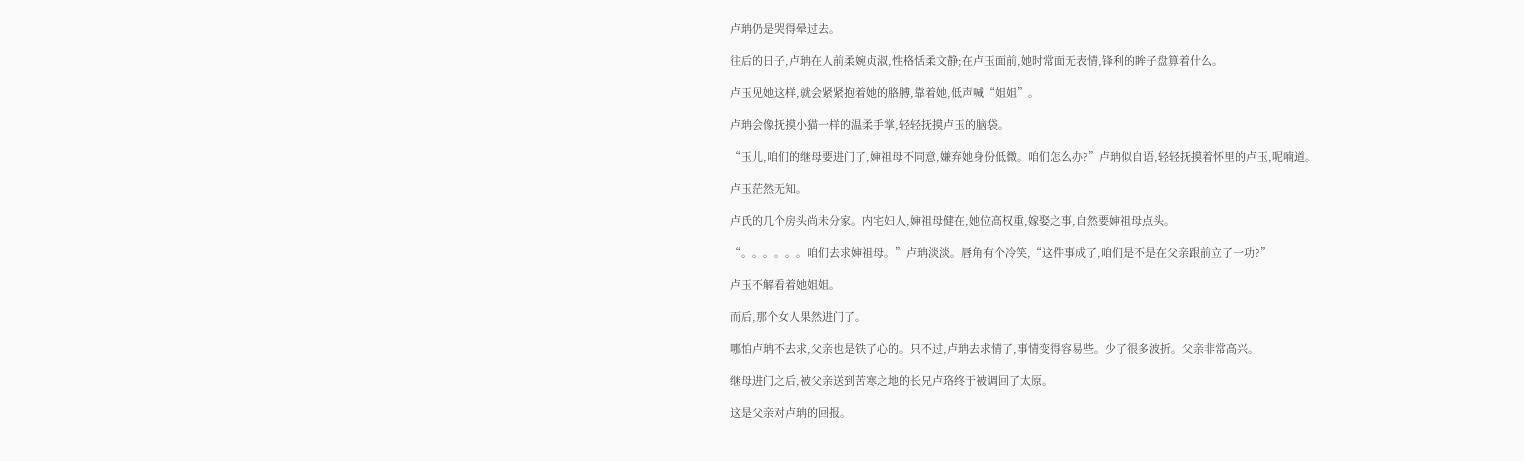卢珃仍是哭得晕过去。

往后的日子,卢珃在人前柔婉贞淑,性格恬柔文静;在卢玉面前,她时常面无表情,锋利的眸子盘算着什么。

卢玉见她这样,就会紧紧抱着她的胳膊,靠着她,低声喊“姐姐”。

卢珃会像抚摸小猫一样的温柔手掌,轻轻抚摸卢玉的脑袋。

“玉儿,咱们的继母要进门了,婶祖母不同意,嫌弃她身份低微。咱们怎么办?”卢珃似自语,轻轻抚摸着怀里的卢玉,呢喃道。

卢玉茫然无知。

卢氏的几个房头尚未分家。内宅妇人,婶祖母健在,她位高权重,嫁娶之事,自然要婶祖母点头。

“。。。。。。咱们去求婶祖母。”卢珃淡淡。唇角有个冷笑,“这件事成了,咱们是不是在父亲跟前立了一功?”

卢玉不解看着她姐姐。

而后,那个女人果然进门了。

哪怕卢珃不去求,父亲也是铁了心的。只不过,卢珃去求情了,事情变得容易些。少了很多波折。父亲非常高兴。

继母进门之后,被父亲送到苦寒之地的长兄卢珞终于被调回了太原。

这是父亲对卢珃的回报。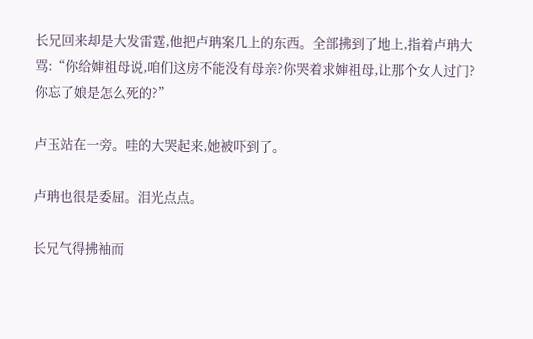长兄回来却是大发雷霆,他把卢珃案几上的东西。全部拂到了地上,指着卢珃大骂:“你给婶祖母说,咱们这房不能没有母亲?你哭着求婶祖母,让那个女人过门?你忘了娘是怎么死的?”

卢玉站在一旁。哇的大哭起来,她被吓到了。

卢珃也很是委屈。泪光点点。

长兄气得拂袖而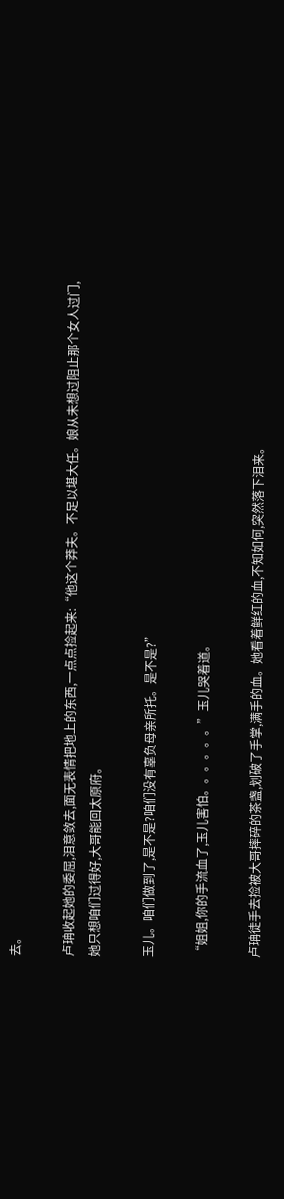去。

卢珃收起她的委屈,泪意敛去,面无表情把地上的东西,一点点捡起来:“他这个莽夫。不足以堪大任。娘从未想过阻止那个女人过门,她只想咱们过得好,大哥能回太原府。

玉儿。咱们做到了,是不是?咱们没有辜负母亲所托。是不是?”

“姐姐,你的手流血了,玉儿害怕。。。。。。”玉儿哭着道。

卢珃徒手去捡被大哥摔碎的茶盏,划破了手掌,满手的血。她看着鲜红的血,不知如何,突然落下泪来。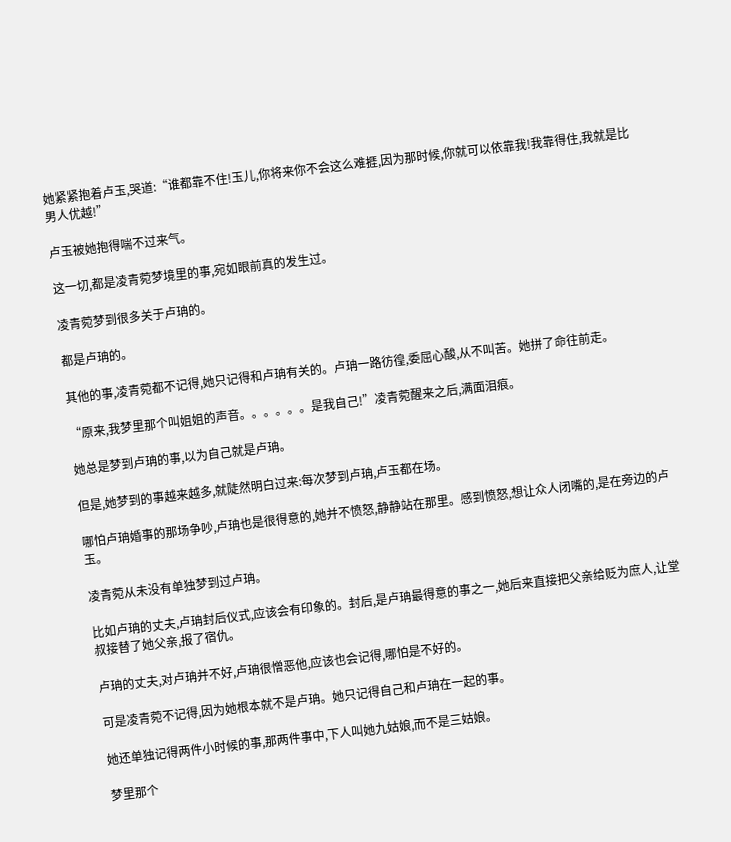她紧紧抱着卢玉,哭道:“谁都靠不住!玉儿,你将来你不会这么难捱,因为那时候,你就可以依靠我!我靠得住,我就是比男人优越!”

卢玉被她抱得喘不过来气。

这一切,都是凌青菀梦境里的事,宛如眼前真的发生过。

凌青菀梦到很多关于卢珃的。

都是卢珃的。

其他的事,凌青菀都不记得,她只记得和卢珃有关的。卢珃一路彷徨,委屈心酸,从不叫苦。她拼了命往前走。

“原来,我梦里那个叫姐姐的声音。。。。。。是我自己!”凌青菀醒来之后,满面泪痕。

她总是梦到卢珃的事,以为自己就是卢珃。

但是,她梦到的事越来越多,就陡然明白过来:每次梦到卢珃,卢玉都在场。

哪怕卢珃婚事的那场争吵,卢珃也是很得意的,她并不愤怒,静静站在那里。感到愤怒,想让众人闭嘴的,是在旁边的卢玉。

凌青菀从未没有单独梦到过卢珃。

比如卢珃的丈夫,卢珃封后仪式,应该会有印象的。封后,是卢珃最得意的事之一,她后来直接把父亲给贬为庶人,让堂叔接替了她父亲,报了宿仇。

卢珃的丈夫,对卢珃并不好,卢珃很憎恶他,应该也会记得,哪怕是不好的。

可是凌青菀不记得,因为她根本就不是卢珃。她只记得自己和卢珃在一起的事。

她还单独记得两件小时候的事,那两件事中,下人叫她九姑娘,而不是三姑娘。

梦里那个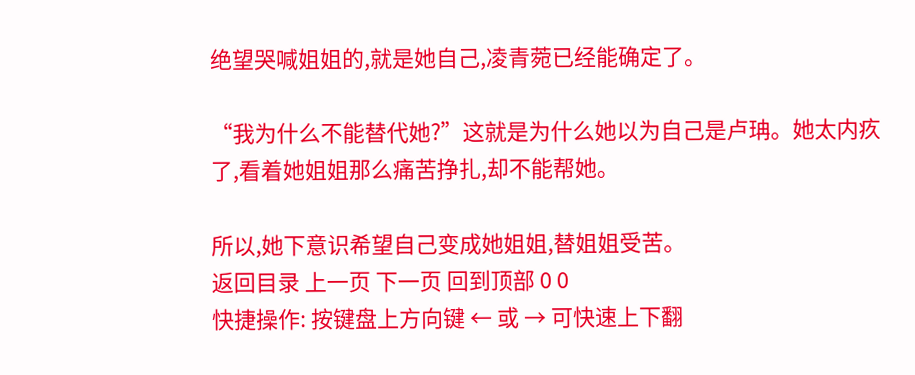绝望哭喊姐姐的,就是她自己,凌青菀已经能确定了。

“我为什么不能替代她?”这就是为什么她以为自己是卢珃。她太内疚了,看着她姐姐那么痛苦挣扎,却不能帮她。

所以,她下意识希望自己变成她姐姐,替姐姐受苦。
返回目录 上一页 下一页 回到顶部 0 0
快捷操作: 按键盘上方向键 ← 或 → 可快速上下翻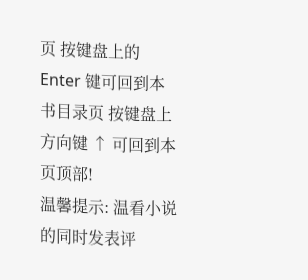页 按键盘上的 Enter 键可回到本书目录页 按键盘上方向键 ↑ 可回到本页顶部!
温馨提示: 温看小说的同时发表评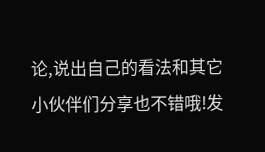论,说出自己的看法和其它小伙伴们分享也不错哦!发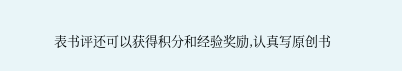表书评还可以获得积分和经验奖励,认真写原创书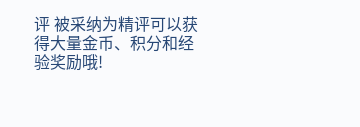评 被采纳为精评可以获得大量金币、积分和经验奖励哦!